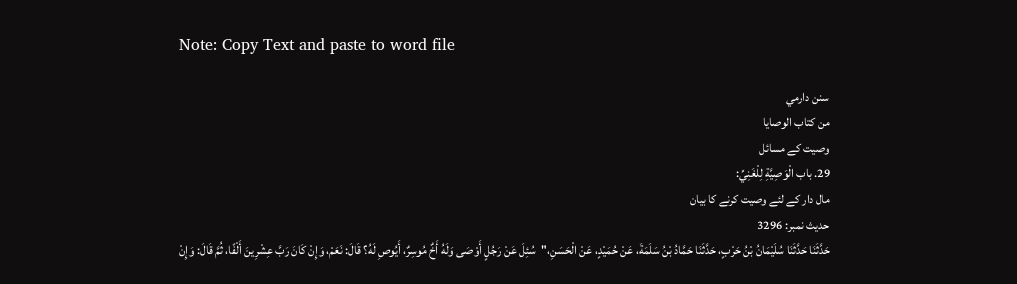Note: Copy Text and paste to word file

سنن دارمي
من كتاب الوصايا
وصیت کے مسائل
29. باب الْوَصِيَّةِ لِلْغَنِيِّ:
مال دار کے لئے وصیت کرنے کا بیان
حدیث نمبر: 3296
حَدَّثَنَا حَدَّثَنَا سُلَيْمَانُ بْنُ حَرْبٍ، حَدَّثَنَا حَمَّادُ بْنُ سَلَمَةَ، عَنْ حُمَيْدٍ، عَنْ الْحَسَنِ،"سُئِلَ عَنْ رَجُلٍ أَوْصَى وَلَهُ أَخٌ مُوسِرٌ، أَيُوصِ لَهُ؟ قَالَ: نَعَمْ، وَإِنْ كَانَ رَبَّ عِشْرِينَ أَلْفًا، ثُمَّ قَالَ: وَإِنْ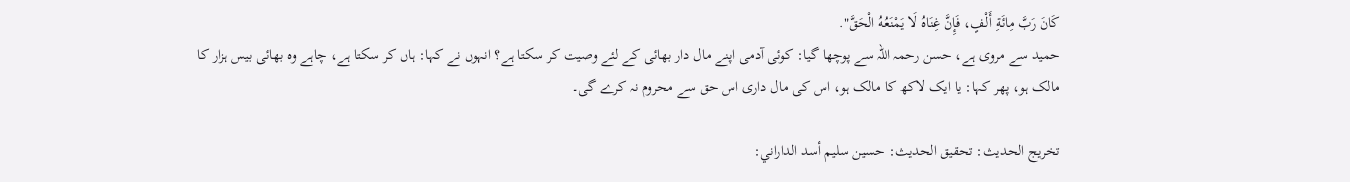كَانَ رَبَّ مِائَةِ أَلْفٍ، فَإِنَّ غِنَاهُ لَا يَمْنَعُهُ الْحَقَّ".
حمید سے مروی ہے، حسن رحمہ اللہ سے پوچھا گیا: کوئی آدمی اپنے مال دار بھائی کے لئے وصیت کر سکتا ہے؟ انہوں نے کہا: ہاں کر سکتا ہے، چاہے وہ بھائی بیس ہزار کا مالک ہو، پھر کہا: یا ایک لاکھ کا مالک ہو، اس کی مال داری اس حق سے محروم نہ کرے گی۔

تخریج الحدیث: تحقيق الحديث: حسين سليم أسد الداراني: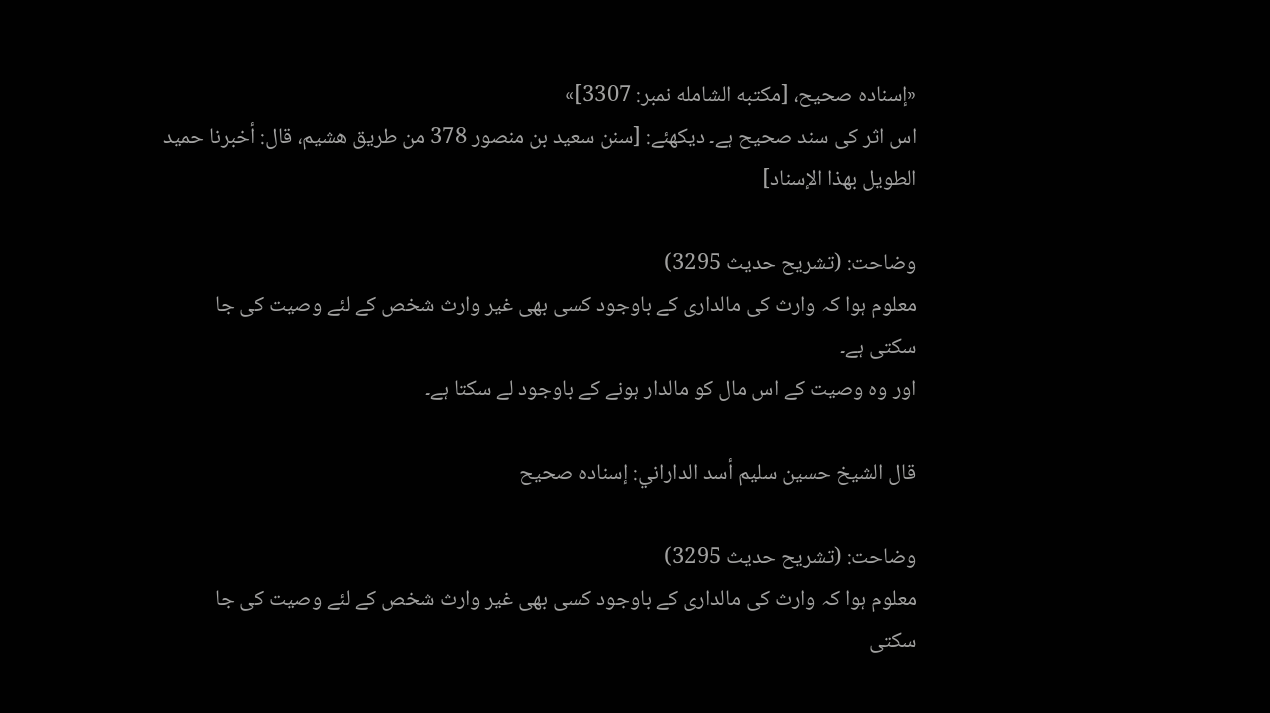«إسناده صحيح، [مكتبه الشامله نمبر: 3307]»
اس اثر کی سند صحیح ہے۔ دیکھئے: [سنن سعيد بن منصور 378 من طريق هشيم، قال: أخبرنا حميد الطويل بهذا الإسناد]

وضاحت: (تشریح حدیث 3295)
معلوم ہوا کہ وارث کی مالداری کے باوجود کسی بھی غیر وارث شخص کے لئے وصیت کی جا سکتی ہے۔
اور وہ وصیت کے اس مال کو مالدار ہونے کے باوجود لے سکتا ہے۔

قال الشيخ حسين سليم أسد الداراني: إسناده صحيح

وضاحت: (تشریح حدیث 3295)
معلوم ہوا کہ وارث کی مالداری کے باوجود کسی بھی غیر وارث شخص کے لئے وصیت کی جا سکتی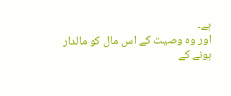ہے۔
اور وہ وصیت کے اس مال کو مالدار ہونے کے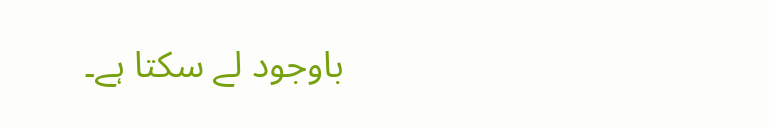باوجود لے سکتا ہے۔